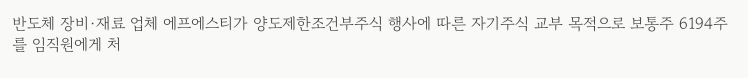반도체 장비·재료 업체 에프에스티가 양도제한조건부주식 행사에 따른 자기주식 교부 목적으로 보통주 6194주를 임직원에게 처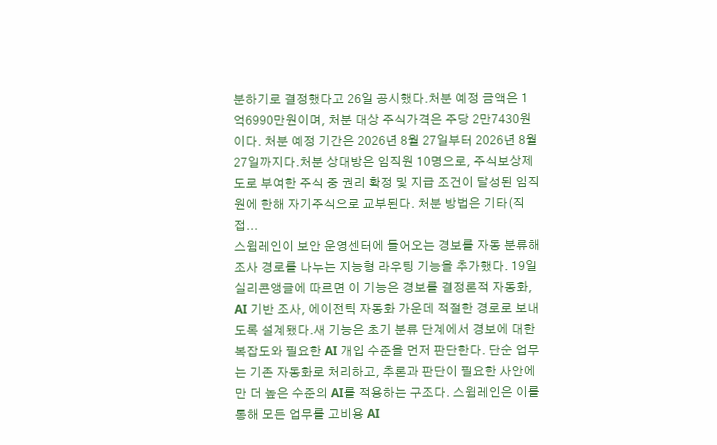분하기로 결정했다고 26일 공시했다.처분 예정 금액은 1억6990만원이며, 처분 대상 주식가격은 주당 2만7430원이다. 처분 예정 기간은 2026년 8월 27일부터 2026년 8월 27일까지다.처분 상대방은 임직원 10명으로, 주식보상제도로 부여한 주식 중 권리 확정 및 지급 조건이 달성된 임직원에 한해 자기주식으로 교부된다. 처분 방법은 기타(직접...
스윔레인이 보안 운영센터에 들어오는 경보를 자동 분류해 조사 경로를 나누는 지능형 라우팅 기능을 추가했다. 19일 실리콘앵글에 따르면 이 기능은 경보를 결정론적 자동화, AI 기반 조사, 에이전틱 자동화 가운데 적절한 경로로 보내도록 설계됐다.새 기능은 초기 분류 단계에서 경보에 대한 복잡도와 필요한 AI 개입 수준을 먼저 판단한다. 단순 업무는 기존 자동화로 처리하고, 추론과 판단이 필요한 사안에만 더 높은 수준의 AI를 적용하는 구조다. 스윔레인은 이를 통해 모든 업무를 고비용 AI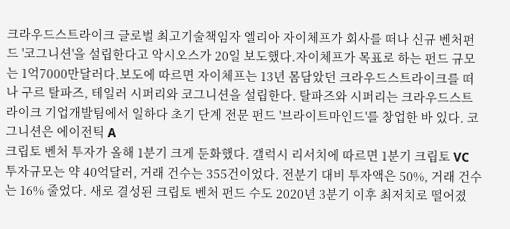크라우드스트라이크 글로벌 최고기술책임자 엘리아 자이체프가 회사를 떠나 신규 벤처펀드 '코그니션'을 설립한다고 악시오스가 20일 보도했다.자이체프가 목표로 하는 펀드 규모는 1억7000만달러다.보도에 따르면 자이체프는 13년 몸담았던 크라우드스트라이크를 떠나 구르 탈파즈, 테일러 시퍼리와 코그니션을 설립한다. 탈파즈와 시퍼리는 크라우드스트라이크 기업개발팀에서 일하다 초기 단계 전문 펀드 '브라이트마인드'를 창업한 바 있다. 코그니션은 에이전틱 A
크립토 벤처 투자가 올해 1분기 크게 둔화했다. 갤럭시 리서치에 따르면 1분기 크립토 VC 투자규모는 약 40억달러, 거래 건수는 355건이었다. 전분기 대비 투자액은 50%, 거래 건수는 16% 줄었다. 새로 결성된 크립토 벤처 펀드 수도 2020년 3분기 이후 최저치로 떨어졌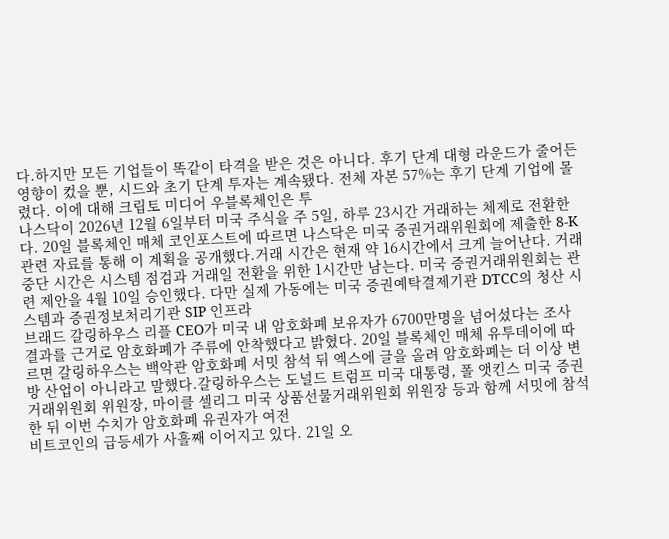다.하지만 모든 기업들이 똑같이 타격을 받은 것은 아니다. 후기 단계 대형 라운드가 줄어든 영향이 컸을 뿐, 시드와 초기 단계 투자는 계속됐다. 전체 자본 57%는 후기 단계 기업에 몰렸다. 이에 대해 크립토 미디어 우블록체인은 투
나스닥이 2026년 12월 6일부터 미국 주식을 주 5일, 하루 23시간 거래하는 체제로 전환한다. 20일 블록체인 매체 코인포스트에 따르면 나스닥은 미국 증권거래위원회에 제출한 8-K 관련 자료를 통해 이 계획을 공개했다.거래 시간은 현재 약 16시간에서 크게 늘어난다. 거래 중단 시간은 시스템 점검과 거래일 전환을 위한 1시간만 남는다. 미국 증권거래위원회는 관련 제안을 4월 10일 승인했다. 다만 실제 가동에는 미국 증권예탁결제기관 DTCC의 청산 시스템과 증권정보처리기관 SIP 인프라
브래드 갈링하우스 리플 CEO가 미국 내 암호화폐 보유자가 6700만명을 넘어섰다는 조사 결과를 근거로 암호화폐가 주류에 안착했다고 밝혔다. 20일 블록체인 매체 유투데이에 따르면 갈링하우스는 백악관 암호화폐 서밋 참석 뒤 엑스에 글을 올려 암호화폐는 더 이상 변방 산업이 아니라고 말했다.갈링하우스는 도널드 트럼프 미국 대통령, 폴 앳킨스 미국 증권거래위원회 위원장, 마이클 셀리그 미국 상품선물거래위원회 위원장 등과 함께 서밋에 참석한 뒤 이번 수치가 암호화폐 유권자가 여전
비트코인의 급등세가 사흘째 이어지고 있다. 21일 오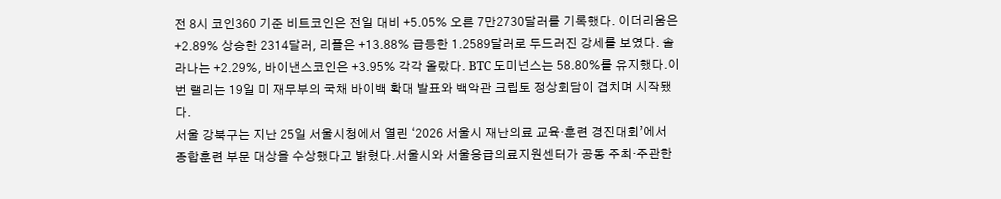전 8시 코인360 기준 비트코인은 전일 대비 +5.05% 오른 7만2730달러를 기록했다. 이더리움은 +2.89% 상승한 2314달러, 리플은 +13.88% 급등한 1.2589달러로 두드러진 강세를 보였다. 솔라나는 +2.29%, 바이낸스코인은 +3.95% 각각 올랐다. BTC 도미넌스는 58.80%를 유지했다.이번 랠리는 19일 미 재무부의 국채 바이백 확대 발표와 백악관 크립토 정상회담이 겹치며 시작됐다.
서울 강북구는 지난 25일 서울시청에서 열린 ‘2026 서울시 재난의료 교육·훈련 경진대회’에서 종합훈련 부문 대상을 수상했다고 밝혔다.서울시와 서울응급의료지원센터가 공동 주최·주관한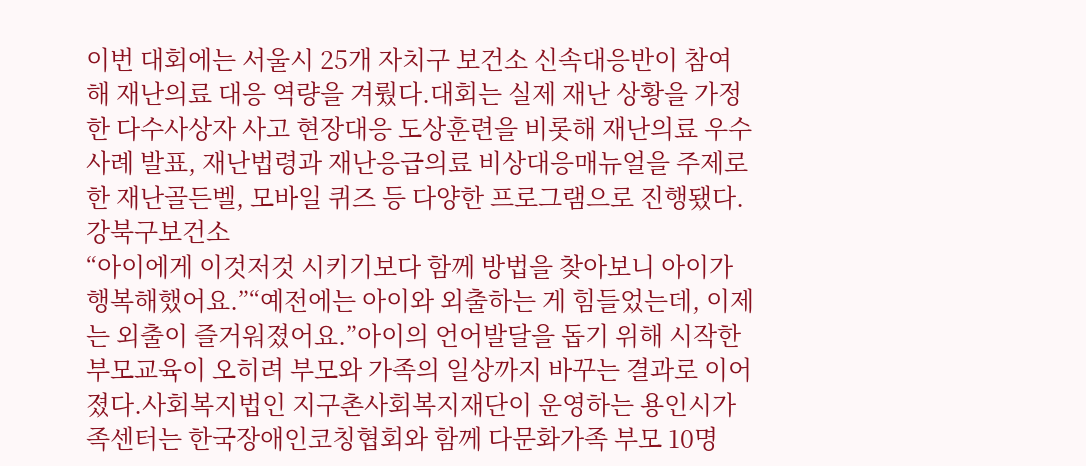이번 대회에는 서울시 25개 자치구 보건소 신속대응반이 참여해 재난의료 대응 역량을 겨뤘다.대회는 실제 재난 상황을 가정한 다수사상자 사고 현장대응 도상훈련을 비롯해 재난의료 우수사례 발표, 재난법령과 재난응급의료 비상대응매뉴얼을 주제로 한 재난골든벨, 모바일 퀴즈 등 다양한 프로그램으로 진행됐다.강북구보건소
“아이에게 이것저것 시키기보다 함께 방법을 찾아보니 아이가 행복해했어요.”“예전에는 아이와 외출하는 게 힘들었는데, 이제는 외출이 즐거워졌어요.”아이의 언어발달을 돕기 위해 시작한 부모교육이 오히려 부모와 가족의 일상까지 바꾸는 결과로 이어졌다.사회복지법인 지구촌사회복지재단이 운영하는 용인시가족센터는 한국장애인코칭협회와 함께 다문화가족 부모 10명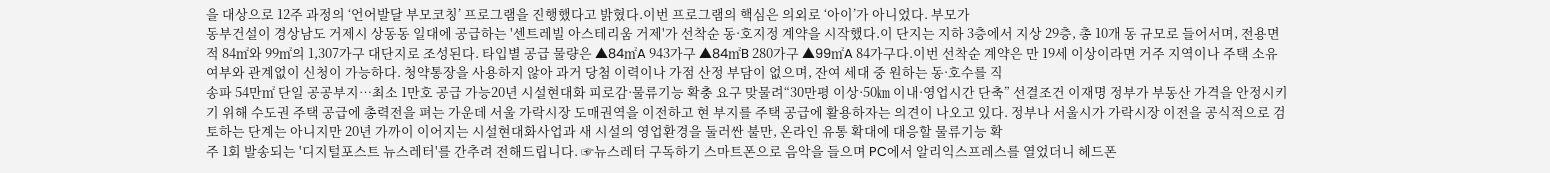을 대상으로 12주 과정의 ‘언어발달 부모코칭’ 프로그램을 진행했다고 밝혔다.이번 프로그램의 핵심은 의외로 ‘아이’가 아니었다. 부모가
동부건설이 경상남도 거제시 상동동 일대에 공급하는 '센트레빌 아스테리움 거제'가 선착순 동·호지정 계약을 시작했다.이 단지는 지하 3층에서 지상 29층, 총 10개 동 규모로 들어서며, 전용면적 84㎡와 99㎡의 1,307가구 대단지로 조성된다. 타입별 공급 물량은 ▲84㎡A 943가구 ▲84㎡B 280가구 ▲99㎡A 84가구다.이번 선착순 계약은 만 19세 이상이라면 거주 지역이나 주택 소유 여부와 관계없이 신청이 가능하다. 청약통장을 사용하지 않아 과거 당첨 이력이나 가점 산정 부담이 없으며, 잔여 세대 중 원하는 동·호수를 직
송파 54만㎡ 단일 공공부지…최소 1만호 공급 가능20년 시설현대화 피로감·물류기능 확충 요구 맞물려“30만평 이상·50㎞ 이내·영업시간 단축” 선결조건 이재명 정부가 부동산 가격을 안정시키기 위해 수도권 주택 공급에 총력전을 펴는 가운데 서울 가락시장 도매권역을 이전하고 현 부지를 주택 공급에 활용하자는 의견이 나오고 있다. 정부나 서울시가 가락시장 이전을 공식적으로 검토하는 단계는 아니지만 20년 가까이 이어지는 시설현대화사업과 새 시설의 영업환경을 둘러싼 불만, 온라인 유통 확대에 대응할 물류기능 확
주 1회 발송되는 '디지털포스트 뉴스레터'를 간추려 전해드립니다. ☞뉴스레터 구독하기 스마트폰으로 음악을 들으며 PC에서 알리익스프레스를 열었더니 헤드폰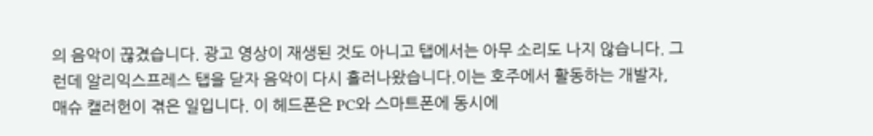의 음악이 끊겼습니다. 광고 영상이 재생된 것도 아니고 탭에서는 아무 소리도 나지 않습니다. 그런데 알리익스프레스 탭을 닫자 음악이 다시 흘러나왔습니다.이는 호주에서 활동하는 개발자, 매슈 캘러헌이 겪은 일입니다. 이 헤드폰은 PC와 스마트폰에 동시에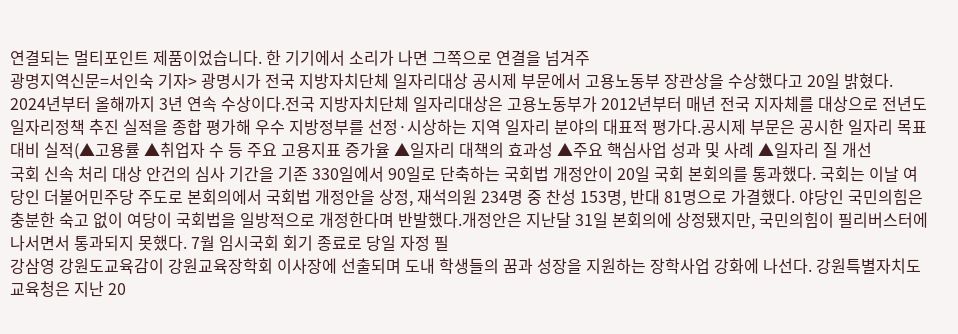연결되는 멀티포인트 제품이었습니다. 한 기기에서 소리가 나면 그쪽으로 연결을 넘겨주
광명지역신문=서인숙 기자> 광명시가 전국 지방자치단체 일자리대상 공시제 부문에서 고용노동부 장관상을 수상했다고 20일 밝혔다. 2024년부터 올해까지 3년 연속 수상이다.전국 지방자치단체 일자리대상은 고용노동부가 2012년부터 매년 전국 지자체를 대상으로 전년도 일자리정책 추진 실적을 종합 평가해 우수 지방정부를 선정·시상하는 지역 일자리 분야의 대표적 평가다.공시제 부문은 공시한 일자리 목표 대비 실적(▲고용률 ▲취업자 수 등 주요 고용지표 증가율 ▲일자리 대책의 효과성 ▲주요 핵심사업 성과 및 사례 ▲일자리 질 개선
국회 신속 처리 대상 안건의 심사 기간을 기존 330일에서 90일로 단축하는 국회법 개정안이 20일 국회 본회의를 통과했다. 국회는 이날 여당인 더불어민주당 주도로 본회의에서 국회법 개정안을 상정, 재석의원 234명 중 찬성 153명, 반대 81명으로 가결했다. 야당인 국민의힘은 충분한 숙고 없이 여당이 국회법을 일방적으로 개정한다며 반발했다.개정안은 지난달 31일 본회의에 상정됐지만, 국민의힘이 필리버스터에 나서면서 통과되지 못했다. 7월 임시국회 회기 종료로 당일 자정 필
강삼영 강원도교육감이 강원교육장학회 이사장에 선출되며 도내 학생들의 꿈과 성장을 지원하는 장학사업 강화에 나선다. 강원특별자치도교육청은 지난 20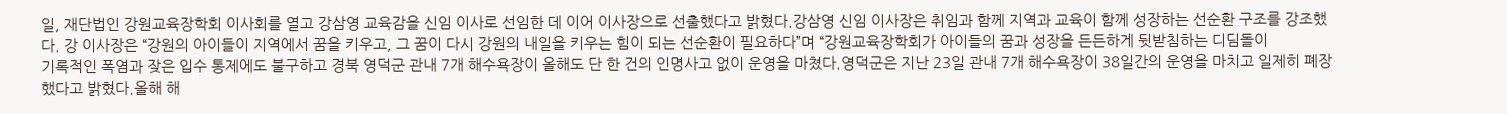일, 재단법인 강원교육장학회 이사회를 열고 강삼영 교육감을 신임 이사로 선임한 데 이어 이사장으로 선출했다고 밝혔다.강삼영 신임 이사장은 취임과 함께 지역과 교육이 함께 성장하는 선순환 구조를 강조했다. 강 이사장은 “강원의 아이들이 지역에서 꿈을 키우고, 그 꿈이 다시 강원의 내일을 키우는 힘이 되는 선순환이 필요하다”며 “강원교육장학회가 아이들의 꿈과 성장을 든든하게 뒷받침하는 디딤돌이
기록적인 폭염과 잦은 입수 통제에도 불구하고 경북 영덕군 관내 7개 해수욕장이 올해도 단 한 건의 인명사고 없이 운영을 마쳤다.영덕군은 지난 23일 관내 7개 해수욕장이 38일간의 운영을 마치고 일제히 폐장했다고 밝혔다.올해 해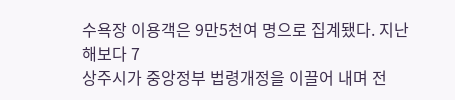수욕장 이용객은 9만5천여 명으로 집계됐다. 지난해보다 7
상주시가 중앙정부 법령개정을 이끌어 내며 전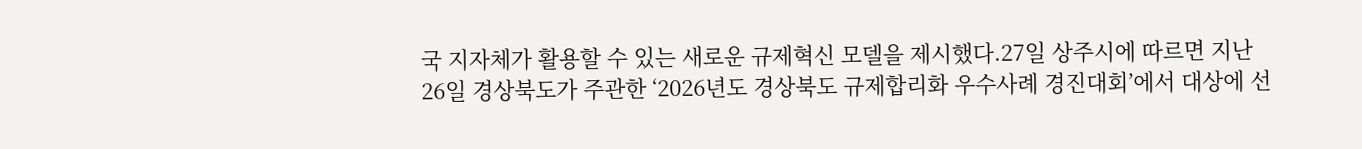국 지자체가 활용할 수 있는 새로운 규제혁신 모델을 제시했다.27일 상주시에 따르면 지난 26일 경상북도가 주관한 ‘2026년도 경상북도 규제합리화 우수사례 경진대회’에서 대상에 선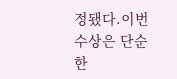정됐다.이번 수상은 단순한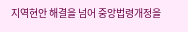지역현안 해결을 넘어 중앙법령개정을